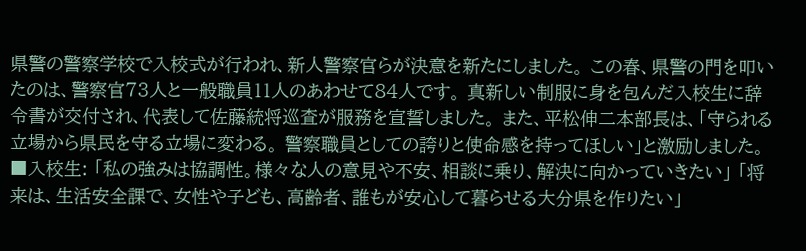県警の警察学校で入校式が行われ、新人警察官らが決意を新たにしました。 この春、県警の門を叩いたのは、警察官73人と一般職員11人のあわせて84人です。 真新しい制服に身を包んだ入校生に辞令書が交付され、代表して佐藤統将巡査が服務を宣誓しました。 また、平松伸二本部長は、「守られる立場から県民を守る立場に変わる。 警察職員としての誇りと使命感を持ってほしい」と激励しました。 ■入校生: 「私の強みは協調性。様々な人の意見や不安、相談に乗り、解決に向かっていきたい」 「将来は、生活安全課で、女性や子ども、高齢者、誰もが安心して暮らせる大分県を作りたい」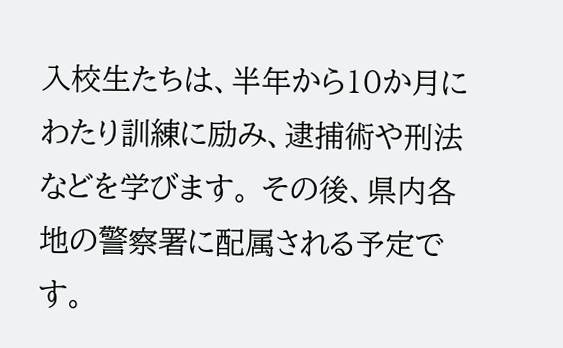入校生たちは、半年から10か月にわたり訓練に励み、逮捕術や刑法などを学びます。 その後、県内各地の警察署に配属される予定です。